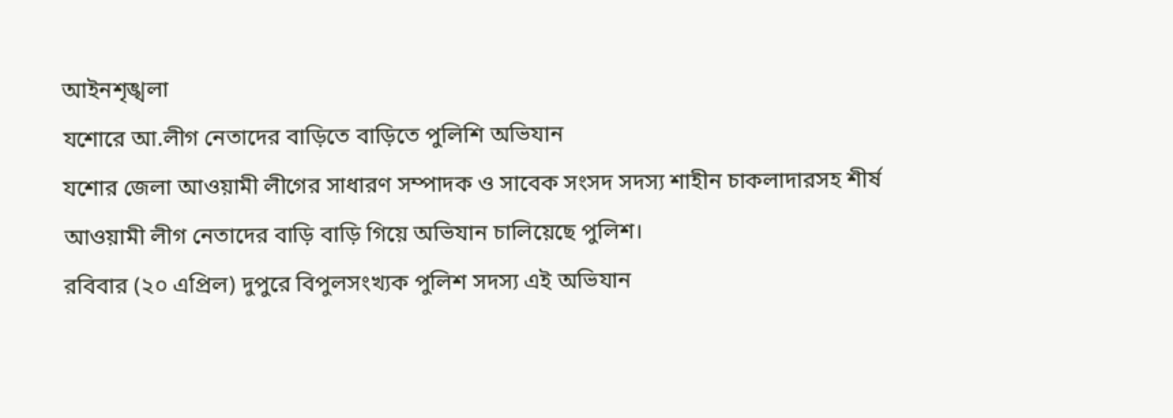আইনশৃঙ্খলা
যশোরে আ.লীগ নেতাদের বাড়িতে বাড়িতে পুলিশি অভিযান
যশোর জেলা আওয়ামী লীগের সাধারণ সম্পাদক ও সাবেক সংসদ সদস্য শাহীন চাকলাদারসহ শীর্ষ আওয়ামী লীগ নেতাদের বাড়ি বাড়ি গিয়ে অভিযান চালিয়েছে পুলিশ।
রবিবার (২০ এপ্রিল) দুপুরে বিপুলসংখ্যক পুলিশ সদস্য এই অভিযান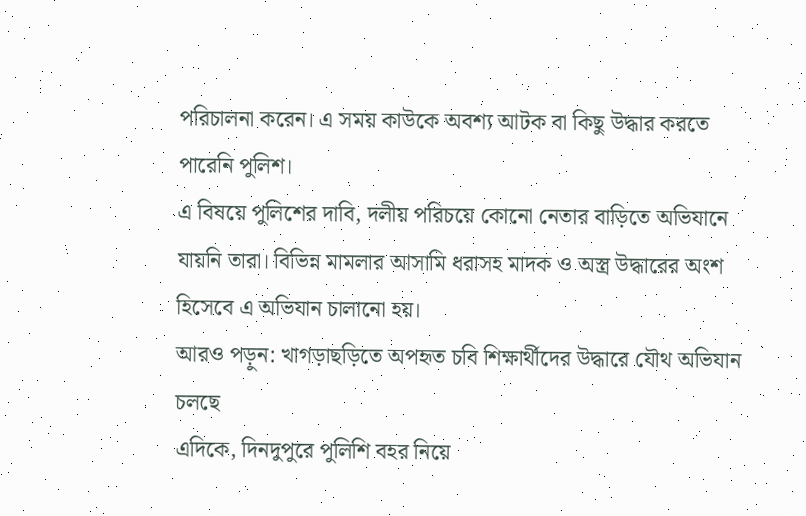পরিচালনা করেন। এ সময় কাউকে অবশ্য আটক বা কিছু উদ্ধার করতে পারেনি পুলিশ।
এ বিষয়ে পুলিশের দাবি, দলীয় পরিচয়ে কোনো নেতার বাড়িতে অভিযানে যায়নি তারা। বিভিন্ন মামলার আসামি ধরাসহ মাদক ও অস্ত্র উদ্ধারের অংশ হিসেবে এ অভিযান চালানো হয়।
আরও পড়ুন: খাগড়াছড়িতে অপহৃত চবি শিক্ষার্থীদের উদ্ধারে যৌথ অভিযান চলছে
এদিকে, দিনদুপুরে পুলিশি বহর নিয়ে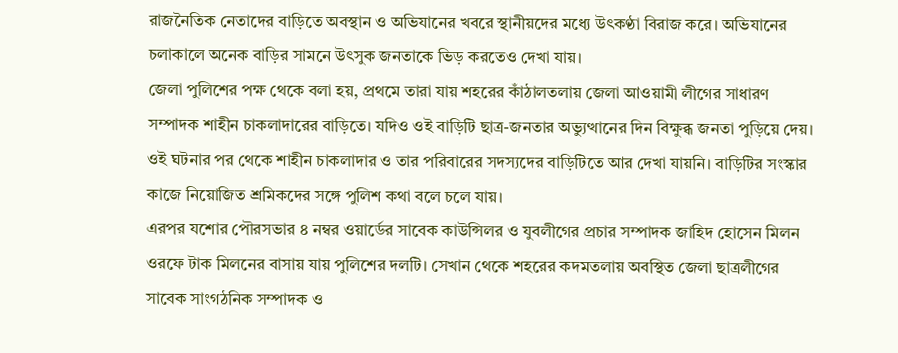রাজনৈতিক নেতাদের বাড়িতে অবস্থান ও অভিযানের খবরে স্থানীয়দের মধ্যে উৎকণ্ঠা বিরাজ করে। অভিযানের চলাকালে অনেক বাড়ির সামনে উৎসুক জনতাকে ভিড় করতেও দেখা যায়।
জেলা পুলিশের পক্ষ থেকে বলা হয়, প্রথমে তারা যায় শহরের কাঁঠালতলায় জেলা আওয়ামী লীগের সাধারণ সম্পাদক শাহীন চাকলাদারের বাড়িতে। যদিও ওই বাড়িটি ছাত্র-জনতার অভ্যুত্থানের দিন বিক্ষুব্ধ জনতা পুড়িয়ে দেয়। ওই ঘটনার পর থেকে শাহীন চাকলাদার ও তার পরিবারের সদস্যদের বাড়িটিতে আর দেখা যায়নি। বাড়িটির সংস্কার কাজে নিয়োজিত শ্রমিকদের সঙ্গে পুলিশ কথা বলে চলে যায়।
এরপর যশোর পৌরসভার ৪ নম্বর ওয়ার্ডের সাবেক কাউন্সিলর ও যুবলীগের প্রচার সম্পাদক জাহিদ হোসেন মিলন ওরফে টাক মিলনের বাসায় যায় পুলিশের দলটি। সেখান থেকে শহরের কদমতলায় অবস্থিত জেলা ছাত্রলীগের সাবেক সাংগঠনিক সম্পাদক ও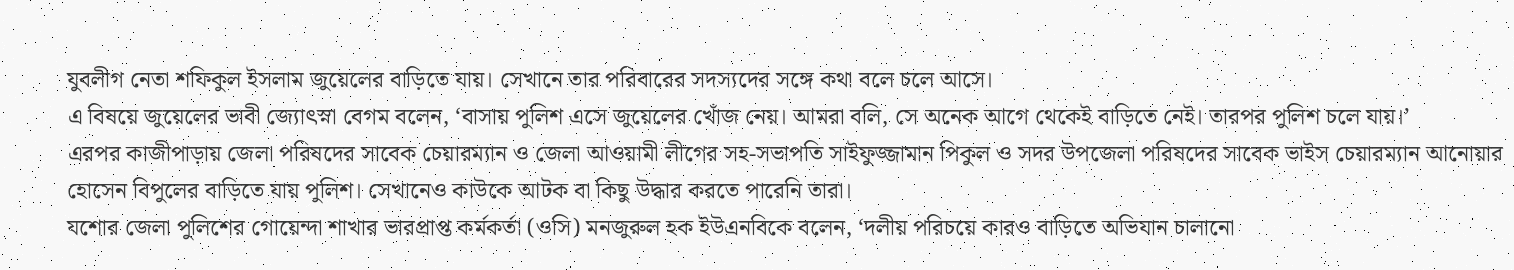যুবলীগ নেতা শফিকুল ইসলাম জুয়েলের বাড়িতে যায়। সেখানে তার পরিবারের সদস্যদের সঙ্গে কথা বলে চলে আসে।
এ বিষয়ে জুয়েলের ভাবী জ্যোৎস্না বেগম বলেন, ‘বাসায় পুলিশ এসে জুয়েলের খোঁজ নেয়। আমরা বলি, সে অনেক আগে থেকেই বাড়িতে নেই। তারপর পুলিশ চলে যায়।’
এরপর কাজীপাড়ায় জেলা পরিষদের সাবেক চেয়ারম্যান ও জেলা আওয়ামী লীগের সহ-সভাপতি সাইফুজ্জামান পিকুল ও সদর উপজেলা পরিষদের সাবেক ভাইস চেয়ারম্যান আনোয়ার হোসেন বিপুলের বাড়িতে যায় পুলিশ। সেখানেও কাউকে আটক বা কিছু উদ্ধার করতে পারেনি তারা।
যশোর জেলা পুলিশের গোয়েন্দা শাখার ভারপ্রাপ্ত কর্মকর্তা (ওসি) মনজুরুল হক ইউএনবিকে বলেন, ‘দলীয় পরিচয়ে কারও বাড়িতে অভিযান চালানো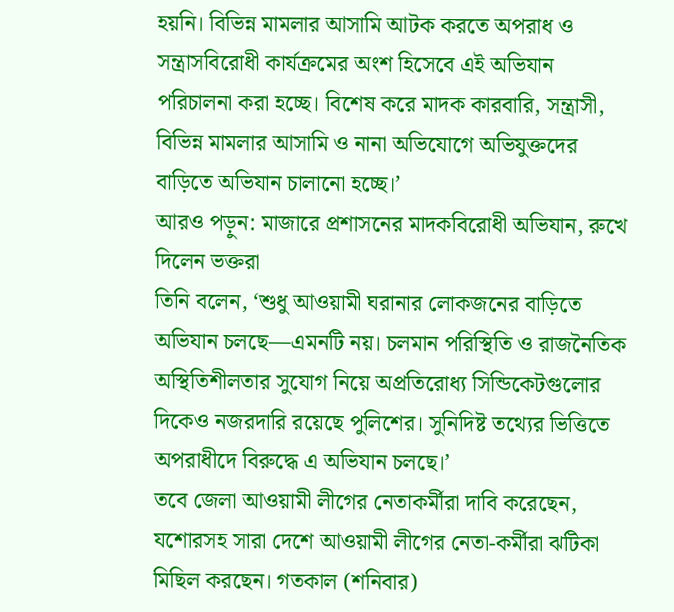হয়নি। বিভিন্ন মামলার আসামি আটক করতে অপরাধ ও সন্ত্রাসবিরোধী কার্যক্রমের অংশ হিসেবে এই অভিযান পরিচালনা করা হচ্ছে। বিশেষ করে মাদক কারবারি, সন্ত্রাসী, বিভিন্ন মামলার আসামি ও নানা অভিযোগে অভিযুক্তদের বাড়িতে অভিযান চালানো হচ্ছে।’
আরও পড়ুন: মাজারে প্রশাসনের মাদকবিরোধী অভিযান, রুখে দিলেন ভক্তরা
তিনি বলেন, ‘শুধু আওয়ামী ঘরানার লোকজনের বাড়িতে অভিযান চলছে—এমনটি নয়। চলমান পরিস্থিতি ও রাজনৈতিক অস্থিতিশীলতার সুযোগ নিয়ে অপ্রতিরোধ্য সিন্ডিকেটগুলোর দিকেও নজরদারি রয়েছে পুলিশের। সুনিদিষ্ট তথ্যের ভিত্তিতে অপরাধীদে বিরুদ্ধে এ অভিযান চলছে।’
তবে জেলা আওয়ামী লীগের নেতাকর্মীরা দাবি করেছেন, যশোরসহ সারা দেশে আওয়ামী লীগের নেতা-কর্মীরা ঝটিকা মিছিল করছেন। গতকাল (শনিবার)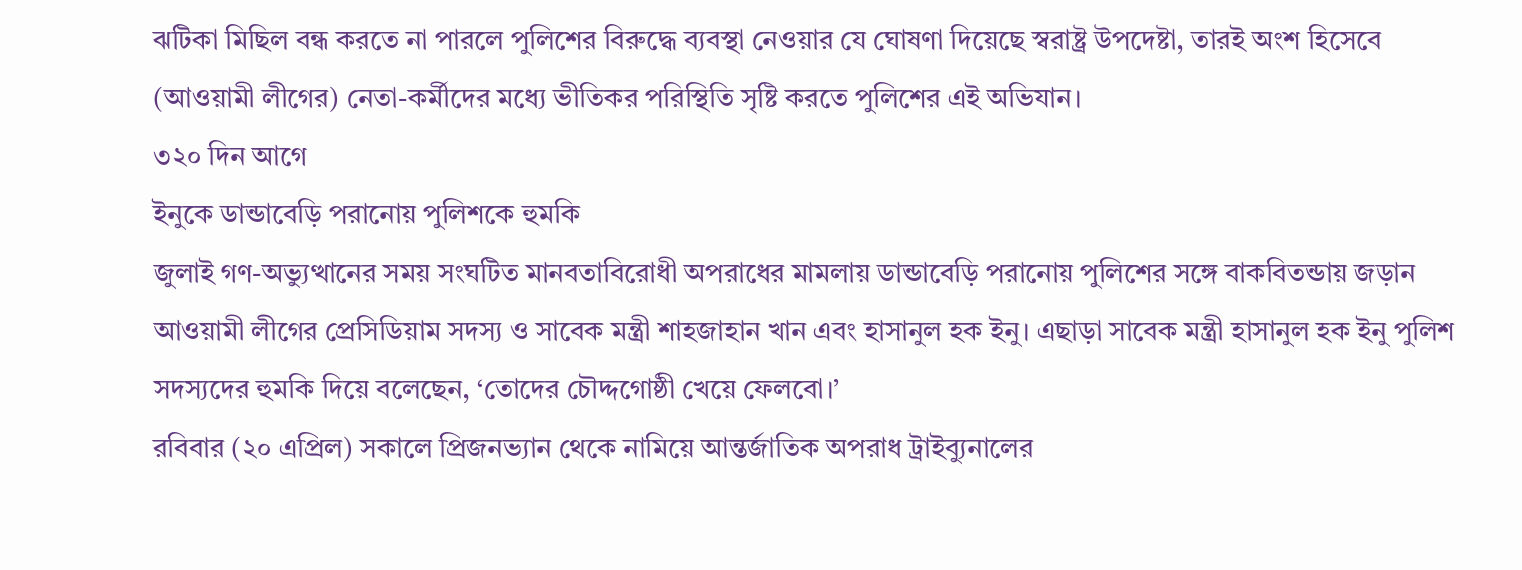ঝটিকা মিছিল বন্ধ করতে না পারলে পুলিশের বিরুদ্ধে ব্যবস্থা নেওয়ার যে ঘোষণা দিয়েছে স্বরাষ্ট্র উপদেষ্টা, তারই অংশ হিসেবে (আওয়ামী লীগের) নেতা-কর্মীদের মধ্যে ভীতিকর পরিস্থিতি সৃষ্টি করতে পুলিশের এই অভিযান।
৩২০ দিন আগে
ইনুকে ডান্ডাবেড়ি পরানোয় পুলিশকে হুমকি
জুলাই গণ-অভ্যুত্থানের সময় সংঘটিত মানবতাবিরোধী অপরাধের মামলায় ডান্ডাবেড়ি পরানোয় পুলিশের সঙ্গে বাকবিতন্ডায় জড়ান আওয়ামী লীগের প্রেসিডিয়াম সদস্য ও সাবেক মন্ত্রী শাহজাহান খান এবং হাসানুল হক ইনু। এছাড়া সাবেক মন্ত্রী হাসানুল হক ইনু পুলিশ সদস্যদের হুমকি দিয়ে বলেছেন, ‘তোদের চৌদ্দগোষ্ঠী খেয়ে ফেলবো।’
রবিবার (২০ এপ্রিল) সকালে প্রিজনভ্যান থেকে নামিয়ে আন্তর্জাতিক অপরাধ ট্রাইব্যুনালের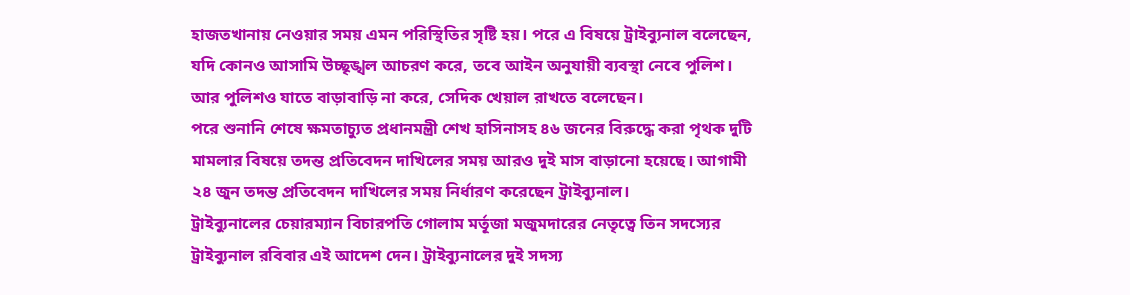হাজতখানায় নেওয়ার সময় এমন পরিস্থিতির সৃষ্টি হয়। পরে এ বিষয়ে ট্রাইব্যুনাল বলেছেন, যদি কোনও আসামি উচ্ছৃঙ্খল আচরণ করে, তবে আইন অনুযায়ী ব্যবস্থা নেবে পুলিশ। আর পুলিশও যাতে বাড়াবাড়ি না করে, সেদিক খেয়াল রাখতে বলেছেন।
পরে শুনানি শেষে ক্ষমতাচ্যুত প্রধানমন্ত্রী শেখ হাসিনাসহ ৪৬ জনের বিরুদ্ধে করা পৃথক দুটি মামলার বিষয়ে তদন্ত প্রতিবেদন দাখিলের সময় আরও দুই মাস বাড়ানো হয়েছে। আগামী ২৪ জুন তদন্ত প্রতিবেদন দাখিলের সময় নির্ধারণ করেছেন ট্রাইব্যুনাল।
ট্রাইব্যুনালের চেয়ারম্যান বিচারপতি গোলাম মর্তূজা মজুমদারের নেতৃত্বে তিন সদস্যের ট্রাইব্যুনাল রবিবার এই আদেশ দেন। ট্রাইব্যুনালের দুই সদস্য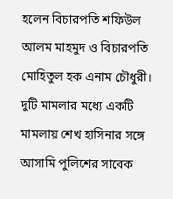হলেন বিচারপতি শফিউল আলম মাহমুদ ও বিচারপতি মোহিতুল হক এনাম চৌধুরী।
দুটি মামলার মধ্যে একটি মামলায় শেখ হাসিনার সঙ্গে আসামি পুলিশের সাবেক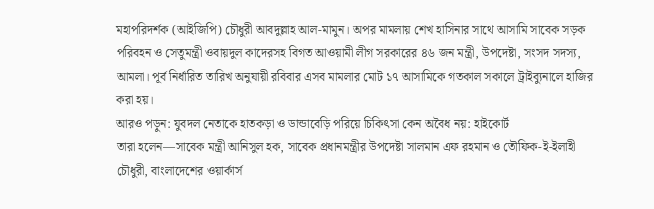মহাপরিদর্শক (আইজিপি) চৌধুরী আবদুল্লাহ আল-মামুন। অপর মামলায় শেখ হাসিনার সাথে আসামি সাবেক সড়ক পরিবহন ও সেতুমন্ত্রী ওবায়দুল কাদেরসহ বিগত আওয়ামী লীগ সরকারের ৪৬ জন মন্ত্রী, উপদেষ্টা, সংসদ সদস্য, আমলা। পূর্ব নির্ধারিত তারিখ অনুযায়ী রবিবার এসব মামলার মোট ১৭ আসামিকে গতকাল সকালে ট্রাইব্যুনালে হাজির করা হয়।
আরও পড়ুন: যুবদল নেতাকে হাতকড়া ও ডান্ডাবেড়ি পরিয়ে চিকিৎসা কেন অবৈধ নয়: হাইকোর্ট
তারা হলেন—সাবেক মন্ত্রী আনিসুল হক, সাবেক প্রধানমন্ত্রীর উপদেষ্টা সালমান এফ রহমান ও তৌফিক-ই-ইলাহী চৌধুরী, বাংলাদেশের ওয়ার্কার্স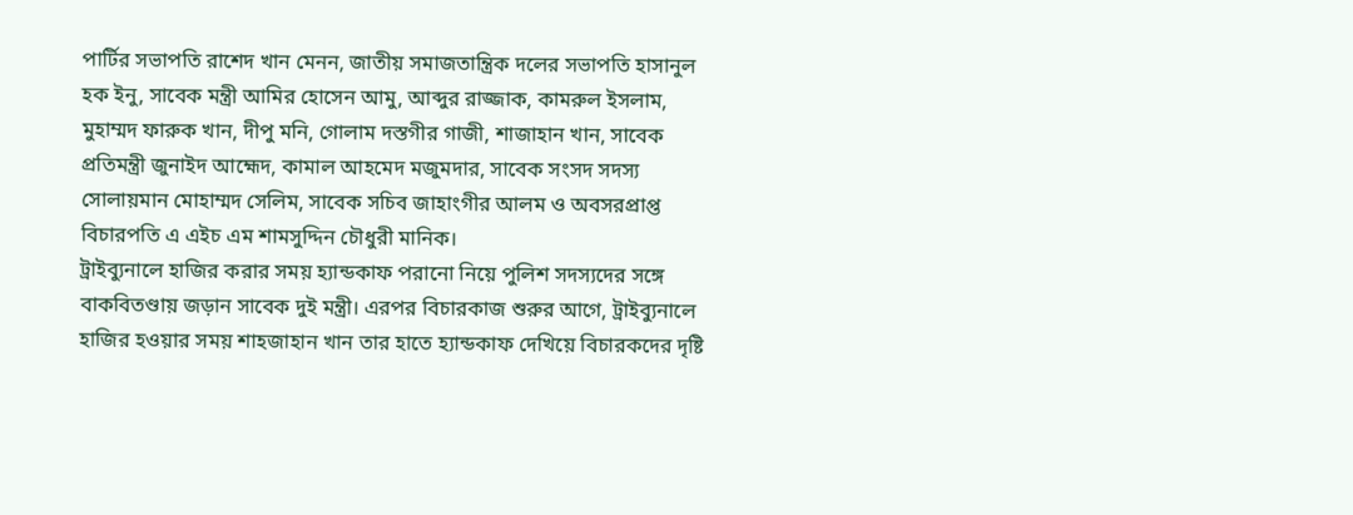পার্টির সভাপতি রাশেদ খান মেনন, জাতীয় সমাজতান্ত্রিক দলের সভাপতি হাসানুল হক ইনু, সাবেক মন্ত্রী আমির হোসেন আমু, আব্দুর রাজ্জাক, কামরুল ইসলাম, মুহাম্মদ ফারুক খান, দীপু মনি, গোলাম দস্তগীর গাজী, শাজাহান খান, সাবেক প্রতিমন্ত্রী জুনাইদ আহ্মেদ, কামাল আহমেদ মজুমদার, সাবেক সংসদ সদস্য সোলায়মান মোহাম্মদ সেলিম, সাবেক সচিব জাহাংগীর আলম ও অবসরপ্রাপ্ত বিচারপতি এ এইচ এম শামসুদ্দিন চৌধুরী মানিক।
ট্রাইব্যুনালে হাজির করার সময় হ্যান্ডকাফ পরানো নিয়ে পুলিশ সদস্যদের সঙ্গে বাকবিতণ্ডায় জড়ান সাবেক দুই মন্ত্রী। এরপর বিচারকাজ শুরুর আগে, ট্রাইব্যুনালে হাজির হওয়ার সময় শাহজাহান খান তার হাতে হ্যান্ডকাফ দেখিয়ে বিচারকদের দৃষ্টি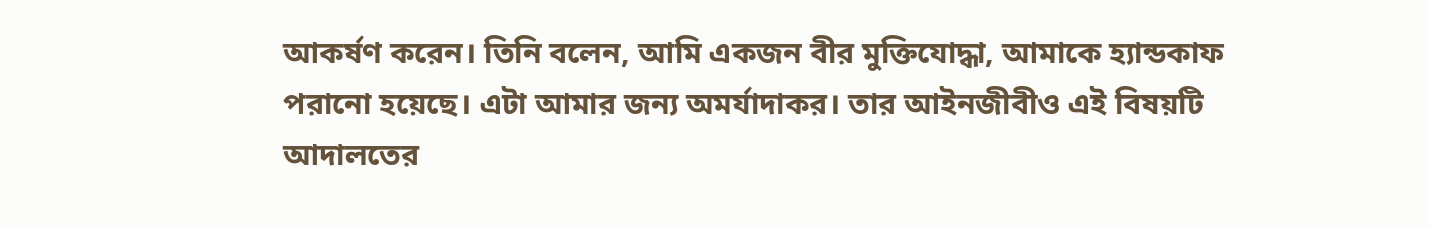আকর্ষণ করেন। তিনি বলেন, আমি একজন বীর মুক্তিযোদ্ধা, আমাকে হ্যান্ডকাফ পরানো হয়েছে। এটা আমার জন্য অমর্যাদাকর। তার আইনজীবীও এই বিষয়টি আদালতের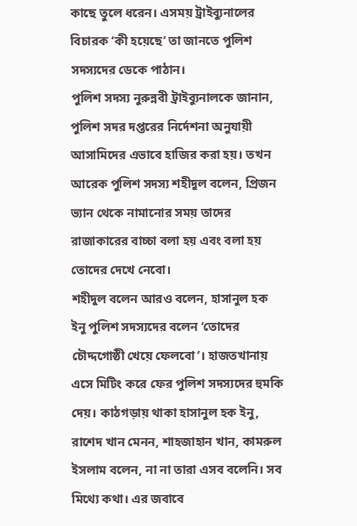কাছে তুলে ধরেন। এসময় ট্রাইব্যুনালের বিচারক ‘কী হয়েছে’ তা জানতে পুলিশ সদস্যদের ডেকে পাঠান।
পুলিশ সদস্য নুরুন্নবী ট্রাইব্যুনালকে জানান, পুলিশ সদর দপ্তরের নির্দেশনা অনুযায়ী আসামিদের এভাবে হাজির করা হয়। তখন আরেক পুলিশ সদস্য শহীদুল বলেন, প্রিজন ভ্যান থেকে নামানোর সময় তাদের রাজাকারের বাচ্চা বলা হয় এবং বলা হয় তোদের দেখে নেবো।
শহীদুল বলেন আরও বলেন, হাসানুল হক ইনু পুলিশ সদস্যদের বলেন ‘তোদের চৌদ্দগোষ্ঠী খেয়ে ফেলবো’। হাজতখানায় এসে মিটিং করে ফের পুলিশ সদস্যদের হুমকি দেয়। কাঠগড়ায় থাকা হাসানুল হক ইনু, রাশেদ খান মেনন, শাহজাহান খান, কামরুল ইসলাম বলেন, না না তারা এসব বলেনি। সব মিথ্যে কথা। এর জবাবে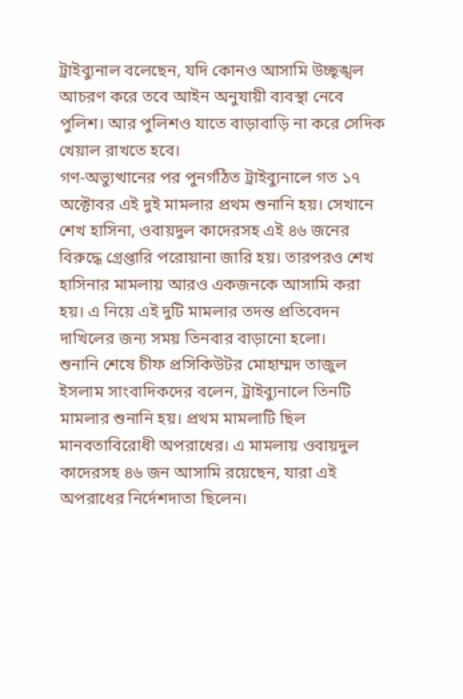ট্রাইব্যুনাল বলেছেন, যদি কোনও আসামি উচ্ছৃঙ্খল আচরণ করে তবে আইন অনুযায়ী ব্যবস্থা নেবে পুলিশ। আর পুলিশও যাতে বাড়াবাড়ি না করে সেদিক খেয়াল রাখতে হবে।
গণ-অভ্যুত্থানের পর পুনর্গঠিত ট্রাইব্যুনালে গত ১৭ অক্টোবর এই দুই মামলার প্রথম শুনানি হয়। সেখানে শেখ হাসিনা, ওবায়দুল কাদেরসহ এই ৪৬ জনের বিরুদ্ধে গ্রেপ্তারি পরোয়ানা জারি হয়। তারপরও শেখ হাসিনার মামলায় আরও একজনকে আসামি করা হয়। এ নিয়ে এই দুটি মামলার তদন্ত প্রতিবেদন দাখিলের জন্য সময় তিনবার বাড়ানো হলো।
শুনানি শেষে চীফ প্রসিকিউটর মোহাম্মদ তাজুল ইসলাম সাংবাদিকদের বলেন, ট্রাইব্যুনালে তিনটি মামলার শুনানি হয়। প্রথম মামলাটি ছিল মানবতাবিরোধী অপরাধের। এ মামলায় ওবায়দুল কাদেরসহ ৪৬ জন আসামি রয়েছেন, যারা এই অপরাধের নির্দেশদাতা ছিলেন।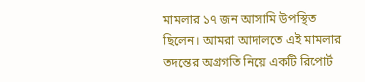মামলার ১৭ জন আসামি উপস্থিত ছিলেন। আমরা আদালতে এই মামলার তদন্তের অগ্রগতি নিয়ে একটি রিপোর্ট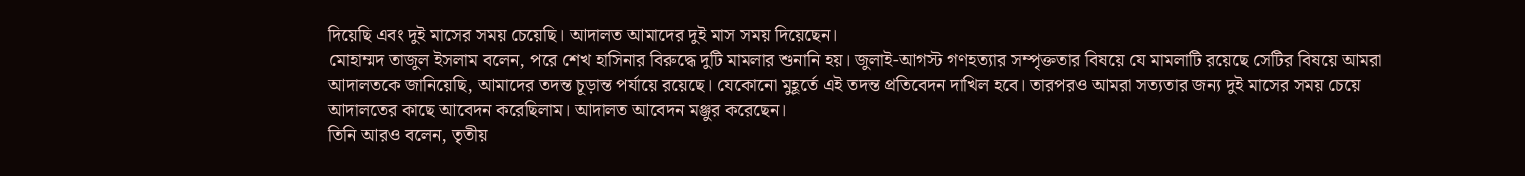দিয়েছি এবং দুই মাসের সময় চেয়েছি। আদালত আমাদের দুই মাস সময় দিয়েছেন।
মোহাম্মদ তাজুল ইসলাম বলেন, পরে শেখ হাসিনার বিরুদ্ধে দুটি মামলার শুনানি হয়। জুলাই-আগস্ট গণহত্যার সম্পৃক্ততার বিষয়ে যে মামলাটি রয়েছে সেটির বিষয়ে আমরা আদালতকে জানিয়েছি, আমাদের তদন্ত চূড়ান্ত পর্যায়ে রয়েছে। যেকোনো মুহূর্তে এই তদন্ত প্রতিবেদন দাখিল হবে। তারপরও আমরা সত্যতার জন্য দুই মাসের সময় চেয়ে আদালতের কাছে আবেদন করেছিলাম। আদালত আবেদন মঞ্জুর করেছেন।
তিনি আরও বলেন, তৃতীয়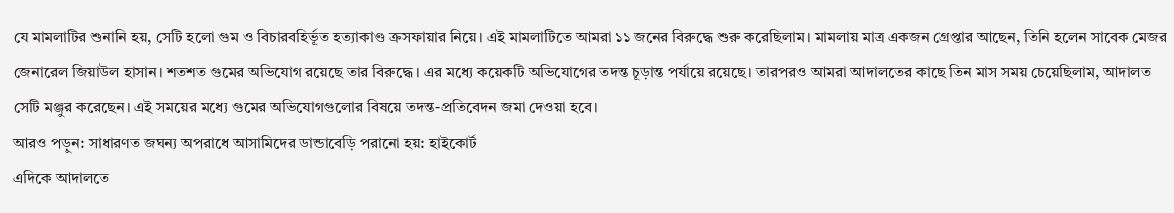যে মামলাটির শুনানি হয়, সেটি হলো গুম ও বিচারবহির্ভূত হত্যাকাণ্ড ক্রসফায়ার নিয়ে। এই মামলাটিতে আমরা ১১ জনের বিরুদ্ধে শুরু করেছিলাম। মামলায় মাত্র একজন গ্রেপ্তার আছেন, তিনি হলেন সাবেক মেজর জেনারেল জিয়াউল হাসান। শতশত গুমের অভিযোগ রয়েছে তার বিরুদ্ধে। এর মধ্যে কয়েকটি অভিযোগের তদন্ত চূড়ান্ত পর্যায়ে রয়েছে। তারপরও আমরা আদালতের কাছে তিন মাস সময় চেয়েছিলাম, আদালত সেটি মঞ্জুর করেছেন। এই সময়ের মধ্যে গুমের অভিযোগগুলোর বিষয়ে তদন্ত-প্রতিবেদন জমা দেওয়া হবে।
আরও পড়ুন: সাধারণত জঘন্য অপরাধে আসামিদের ডান্ডাবেড়ি পরানো হয়: হাইকোর্ট
এদিকে আদালতে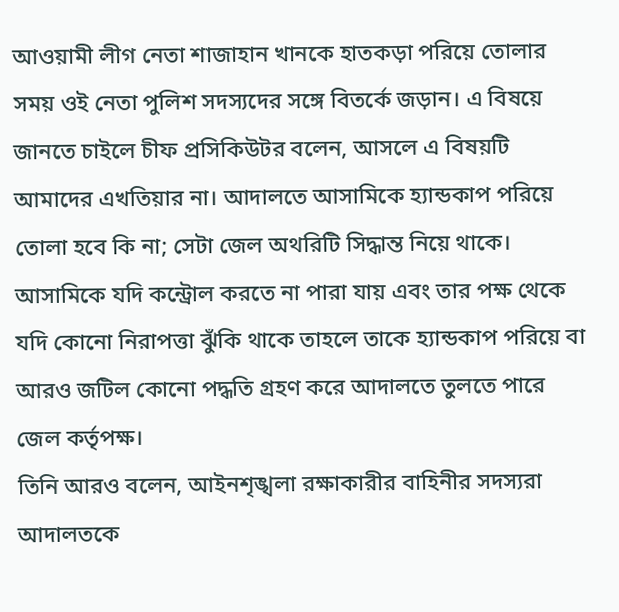আওয়ামী লীগ নেতা শাজাহান খানকে হাতকড়া পরিয়ে তোলার সময় ওই নেতা পুলিশ সদস্যদের সঙ্গে বিতর্কে জড়ান। এ বিষয়ে জানতে চাইলে চীফ প্রসিকিউটর বলেন, আসলে এ বিষয়টি আমাদের এখতিয়ার না। আদালতে আসামিকে হ্যান্ডকাপ পরিয়ে তোলা হবে কি না; সেটা জেল অথরিটি সিদ্ধান্ত নিয়ে থাকে। আসামিকে যদি কন্ট্রোল করতে না পারা যায় এবং তার পক্ষ থেকে যদি কোনো নিরাপত্তা ঝুঁকি থাকে তাহলে তাকে হ্যান্ডকাপ পরিয়ে বা আরও জটিল কোনো পদ্ধতি গ্রহণ করে আদালতে তুলতে পারে জেল কর্তৃপক্ষ।
তিনি আরও বলেন, আইনশৃঙ্খলা রক্ষাকারীর বাহিনীর সদস্যরা আদালতকে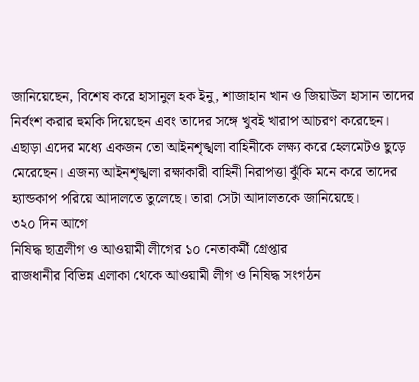জানিয়েছেন, বিশেষ করে হাসানুল হক ইনু, শাজাহান খান ও জিয়াউল হাসান তাদের নির্বংশ করার হুমকি দিয়েছেন এবং তাদের সঙ্গে খুবই খারাপ আচরণ করেছেন। এছাড়া এদের মধ্যে একজন তো আইনশৃঙ্খলা বাহিনীকে লক্ষ্য করে হেলমেটও ছুড়ে মেরেছেন। এজন্য আইনশৃঙ্খলা রক্ষাকারী বাহিনী নিরাপত্তা ঝুঁকি মনে করে তাদের হ্যান্ডকাপ পরিয়ে আদালতে তুলেছে। তারা সেটা আদালতকে জানিয়েছে।
৩২০ দিন আগে
নিষিদ্ধ ছাত্রলীগ ও আওয়ামী লীগের ১০ নেতাকর্মী গ্রেপ্তার
রাজধানীর বিভিন্ন এলাকা থেকে আওয়ামী লীগ ও নিষিদ্ধ সংগঠন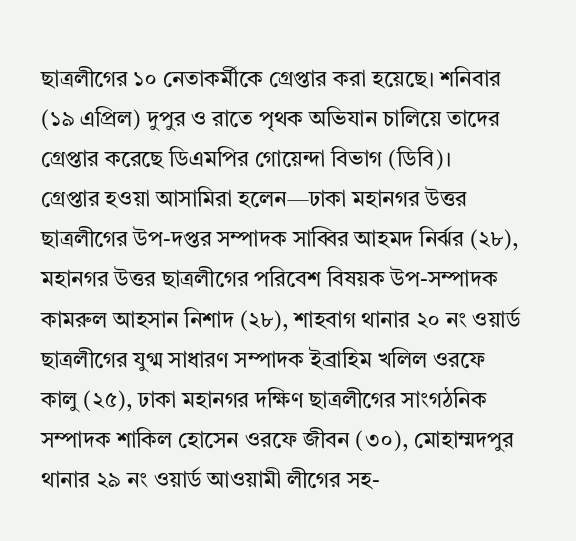ছাত্রলীগের ১০ নেতাকর্মীকে গ্রেপ্তার করা হয়েছে। শনিবার (১৯ এপ্রিল) দুপুর ও রাতে পৃথক অভিযান চালিয়ে তাদের গ্রেপ্তার করেছে ডিএমপির গোয়েন্দা বিভাগ (ডিবি)।
গ্রেপ্তার হওয়া আসামিরা হলেন—ঢাকা মহানগর উত্তর ছাত্রলীগের উপ-দপ্তর সম্পাদক সাব্বির আহমদ নির্ঝর (২৮), মহানগর উত্তর ছাত্রলীগের পরিবেশ বিষয়ক উপ-সম্পাদক কামরুল আহসান নিশাদ (২৮), শাহবাগ থানার ২০ নং ওয়ার্ড ছাত্রলীগের যুগ্ম সাধারণ সম্পাদক ইব্রাহিম খলিল ওরফে কালু (২৫), ঢাকা মহানগর দক্ষিণ ছাত্রলীগের সাংগঠনিক সম্পাদক শাকিল হোসেন ওরফে জীবন (৩০), মোহাম্মদপুর থানার ২৯ নং ওয়ার্ড আওয়ামী লীগের সহ-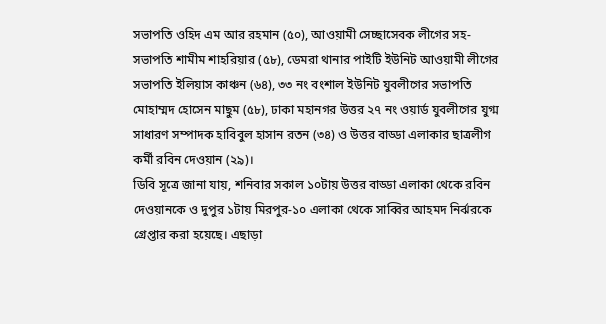সভাপতি ওহিদ এম আর রহমান (৫০), আওয়ামী সেচ্ছাসেবক লীগের সহ-সভাপতি শামীম শাহরিয়ার (৫৮), ডেমরা থানার পাইটি ইউনিট আওয়ামী লীগের সভাপতি ইলিয়াস কাঞ্চন (৬৪), ৩৩ নং বংশাল ইউনিট যুবলীগের সভাপতি মোহাম্মদ হোসেন মাছুম (৫৮), ঢাকা মহানগর উত্তর ২৭ নং ওয়ার্ড যুবলীগের যুগ্ম সাধারণ সম্পাদক হাবিবুল হাসান রতন (৩৪) ও উত্তর বাড্ডা এলাকার ছাত্রলীগ কর্মী রবিন দেওয়ান (২৯)।
ডিবি সূত্রে জানা যায়, শনিবার সকাল ১০টায় উত্তর বাড্ডা এলাকা থেকে রবিন দেওয়ানকে ও দুপুর ১টায় মিরপুর-১০ এলাকা থেকে সাব্বির আহমদ নির্ঝরকে গ্রেপ্তার করা হয়েছে। এছাড়া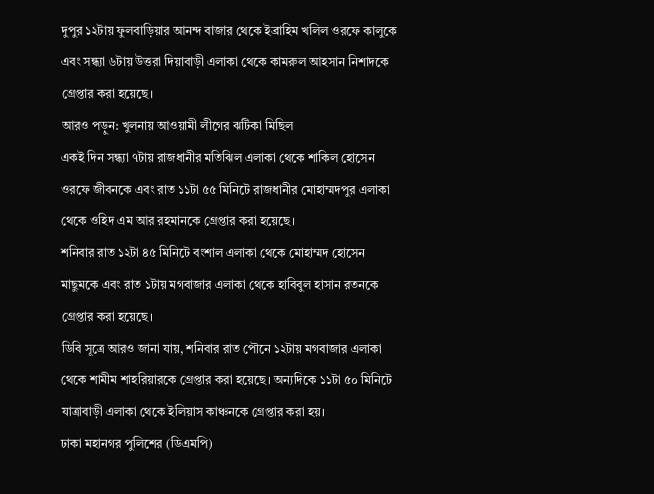দুপুর ১২টায় ফুলবাড়িয়ার আনন্দ বাজার থেকে ইব্রাহিম খলিল ওরফে কালুকে এবং সন্ধ্যা ৬টায় উত্তরা দিয়াবাড়ী এলাকা থেকে কামরুল আহসান নিশাদকে গ্রেপ্তার করা হয়েছে।
আরও পড়ুন: খুলনায় আওয়ামী লীগের ঝটিকা মিছিল
একই দিন সন্ধ্যা ৭টায় রাজধানীর মতিঝিল এলাকা থেকে শাকিল হোসেন ওরফে জীবনকে এবং রাত ১১টা ৫৫ মিনিটে রাজধানীর মোহাম্মদপুর এলাকা থেকে ওহিদ এম আর রহমানকে গ্রেপ্তার করা হয়েছে।
শনিবার রাত ১২টা ৪৫ মিনিটে বংশাল এলাকা থেকে মোহাম্মদ হোসেন মাছুমকে এবং রাত ১টায় মগবাজার এলাকা থেকে হাবিবুল হাসান রতনকে গ্রেপ্তার করা হয়েছে।
ডিবি সূত্রে আরও জানা যায়, শনিবার রাত পৌনে ১২টায় মগবাজার এলাকা থেকে শামীম শাহরিয়ারকে গ্রেপ্তার করা হয়েছে। অন্যদিকে ১১টা ৫০ মিনিটে যাত্রাবাড়ী এলাকা থেকে ইলিয়াস কাঞ্চনকে গ্রেপ্তার করা হয়।
ঢাকা মহানগর পুলিশের (ডিএমপি)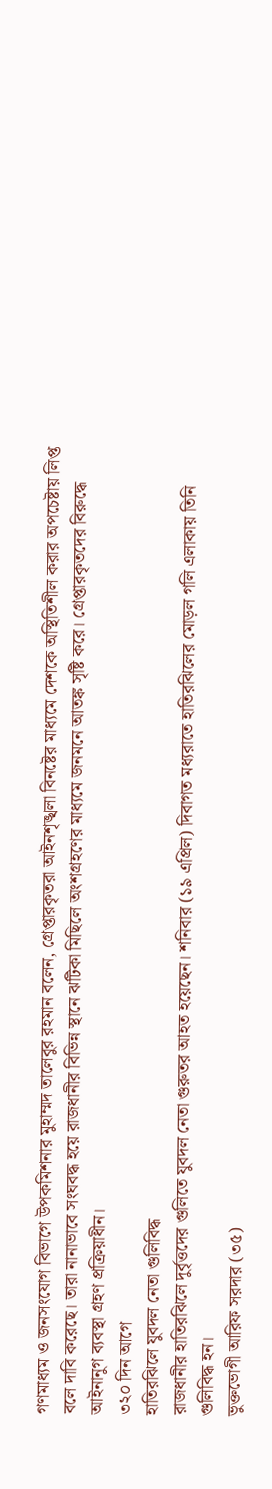গণমাধ্যম ও জনসংযোগ বিভাগে উপকমিশনার মুহাম্মদ তালেবুর রহমান বলেন, গ্রেপ্তারকৃতরা আইনশৃঙ্খলা বিনষ্টের মাধ্যমে দেশকে অস্থিতিশীল করার অপচেষ্টায় লিপ্ত বলে দাবি করেছে। তারা নানাভাবে সংঘবদ্ধ হয়ে রাজধানীর বিভিন্ন স্থানে ঝটিকা মিছিলে অংশগ্রহণের মাধ্যমে জনমনে আতঙ্ক সৃষ্টি করে। গ্রেপ্তারকৃতদের বিরুদ্ধে আইনানুগ ব্যবস্থা গ্রহণ প্রক্রিয়াধীন।
৩২০ দিন আগে
হাতিরঝিলে যুবদল নেতা গুলিবিদ্ধ
রাজধানীর হাতিরঝিলে দুর্বৃত্তদের গুলিতে যুবদল নেতা গুরুতর আহত হয়েছেন। শনিবার (১৯ এপ্রিল) দিবাগত মধ্যরাতে হাতিরঝিলের মোড়ল গলি এলাকায় তিনি গুলিবিদ্ধ হন।
ভুক্তভোগী আরিফ সরদার (৩৫)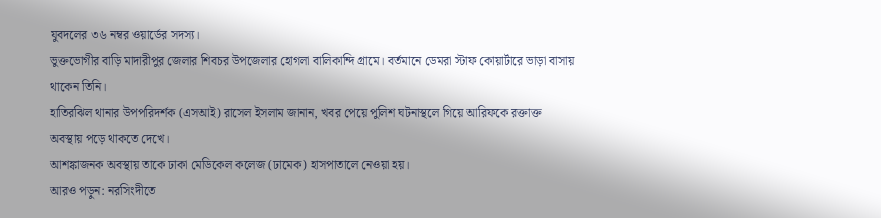যুবদলের ৩৬ নম্বর ওয়ার্ডের সদস্য।
ভুক্তভোগীর বাড়ি মাদারীপুর জেলার শিবচর উপজেলার হোগলা বালিকান্দি গ্রামে। বর্তমানে ডেমরা স্টাফ কোয়ার্টারে ভাড়া বাসায় থাকেন তিনি।
হাতিরঝিল থানার উপপরিদর্শক (এসআই) রাসেল ইসলাম জানান, খবর পেয়ে পুলিশ ঘটনাস্থলে গিয়ে আরিফকে রক্তাক্ত অবস্থায় পড়ে থাকতে দেখে।
আশঙ্কাজনক অবস্থায় তাকে ঢাকা মেডিকেল কলেজ (ঢামেক) হাসপাতালে নেওয়া হয়।
আরও পড়ুন: নরসিংদীতে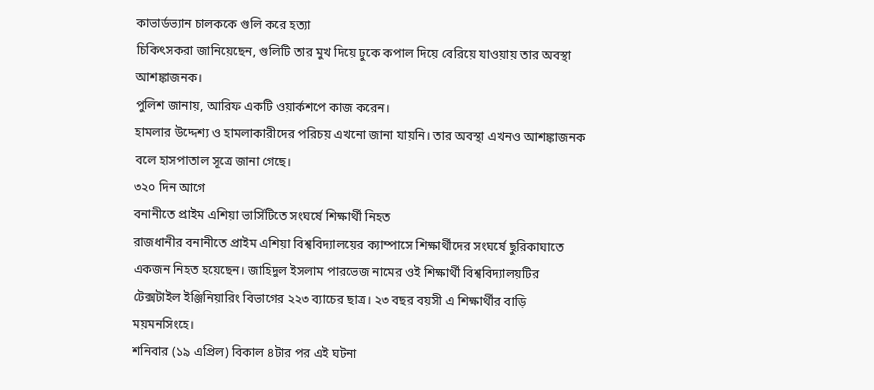কাভার্ডভ্যান চালককে গুলি করে হত্যা
চিকিৎসকরা জানিয়েছেন, গুলিটি তার মুখ দিয়ে ঢুকে কপাল দিয়ে বেরিয়ে যাওয়ায় তার অবস্থা আশঙ্কাজনক।
পুলিশ জানায়, আরিফ একটি ওয়ার্কশপে কাজ করেন।
হামলার উদ্দেশ্য ও হামলাকারীদের পরিচয় এখনো জানা যায়নি। তার অবস্থা এখনও আশঙ্কাজনক বলে হাসপাতাল সূত্রে জানা গেছে।
৩২০ দিন আগে
বনানীতে প্রাইম এশিয়া ভার্সিটিতে সংঘর্ষে শিক্ষার্থী নিহত
রাজধানীর বনানীতে প্রাইম এশিয়া বিশ্ববিদ্যালয়ের ক্যাম্পাসে শিক্ষার্থীদের সংঘর্ষে ছুরিকাঘাতে একজন নিহত হয়েছেন। জাহিদুল ইসলাম পারভেজ নামের ওই শিক্ষার্থী বিশ্ববিদ্যালয়টির টেক্সটাইল ইঞ্জিনিয়ারিং বিভাগের ২২৩ ব্যাচের ছাত্র। ২৩ বছর বয়সী এ শিক্ষার্থীর বাড়ি ময়মনসিংহে।
শনিবার (১৯ এপ্রিল) বিকাল ৪টার পর এই ঘটনা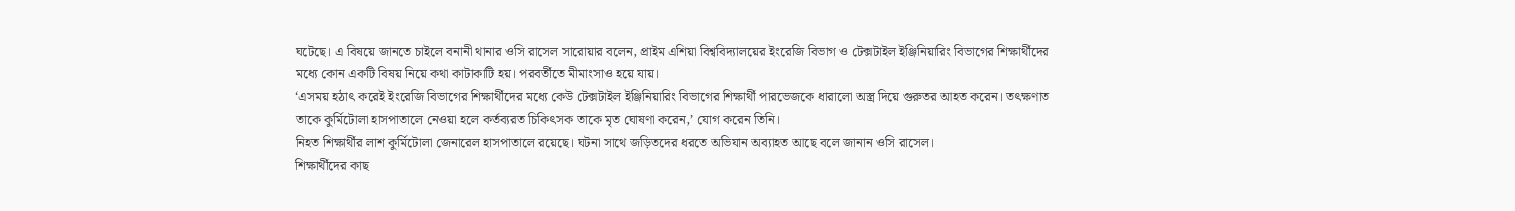ঘটেছে। এ বিষয়ে জানতে চাইলে বনানী থানার ওসি রাসেল সারোয়ার বলেন, প্রাইম এশিয়া বিশ্ববিদ্যালয়ের ইংরেজি বিভাগ ও টেক্সটাইল ইঞ্জিনিয়ারিং বিভাগের শিক্ষার্থীদের মধ্যে কোন একটি বিষয় নিয়ে কথা কাটাকাটি হয়। পরবর্তীতে মীমাংসাও হয়ে যায়।
‘এসময় হঠাৎ করেই ইংরেজি বিভাগের শিক্ষার্থীদের মধ্যে কেউ টেক্সটাইল ইঞ্জিনিয়ারিং বিভাগের শিক্ষার্থী পারভেজকে ধারালো অস্ত্র দিয়ে গুরুতর আহত করেন। তৎক্ষণাত তাকে কুর্মিটোলা হাসপাতালে নেওয়া হলে কর্তব্যরত চিকিৎসক তাকে মৃত ঘোষণা করেন,’ যোগ করেন তিনি।
নিহত শিক্ষার্থীর লাশ কুর্মিটোলা জেনারেল হাসপাতালে রয়েছে। ঘটনা সাথে জড়িতদের ধরতে অভিযান অব্যাহত আছে বলে জানান ওসি রাসেল।
শিক্ষার্থীদের কাছ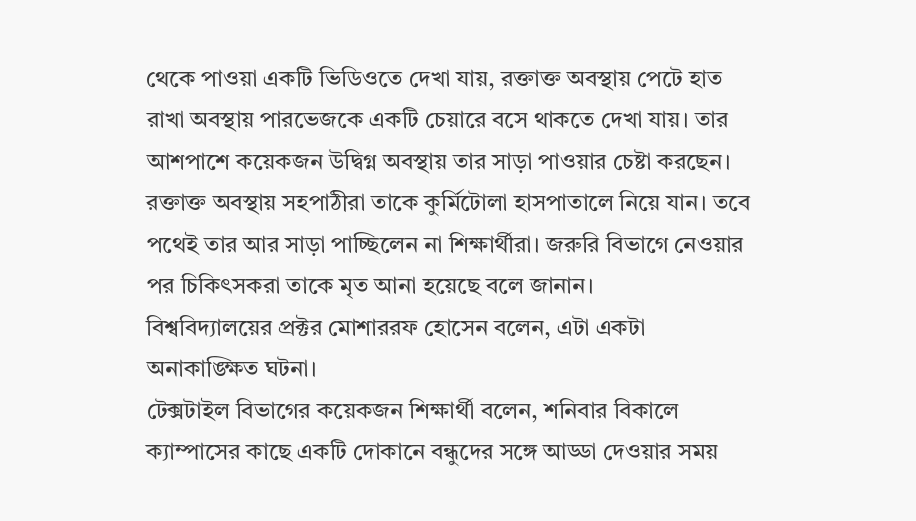থেকে পাওয়া একটি ভিডিওতে দেখা যায়, রক্তাক্ত অবস্থায় পেটে হাত রাখা অবস্থায় পারভেজকে একটি চেয়ারে বসে থাকতে দেখা যায়। তার আশপাশে কয়েকজন উদ্বিগ্ন অবস্থায় তার সাড়া পাওয়ার চেষ্টা করছেন।
রক্তাক্ত অবস্থায় সহপাঠীরা তাকে কুর্মিটোলা হাসপাতালে নিয়ে যান। তবে পথেই তার আর সাড়া পাচ্ছিলেন না শিক্ষার্থীরা। জরুরি বিভাগে নেওয়ার পর চিকিৎসকরা তাকে মৃত আনা হয়েছে বলে জানান।
বিশ্ববিদ্যালয়ের প্রক্টর মোশাররফ হোসেন বলেন, এটা একটা অনাকাঙ্ক্ষিত ঘটনা।
টেক্সটাইল বিভাগের কয়েকজন শিক্ষার্থী বলেন, শনিবার বিকালে ক্যাম্পাসের কাছে একটি দোকানে বন্ধুদের সঙ্গে আড্ডা দেওয়ার সময়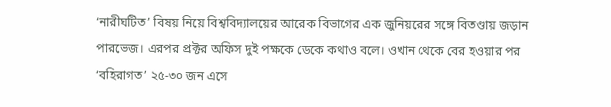‘নারীঘটিত’ বিষয় নিয়ে বিশ্ববিদ্যালয়ের আরেক বিভাগের এক জুনিয়রের সঙ্গে বিতণ্ডায় জড়ান পারভেজ। এরপর প্রক্টর অফিস দুই পক্ষকে ডেকে কথাও বলে। ওখান থেকে বের হওয়ার পর ‘বহিরাগত’ ২৫-৩০ জন এসে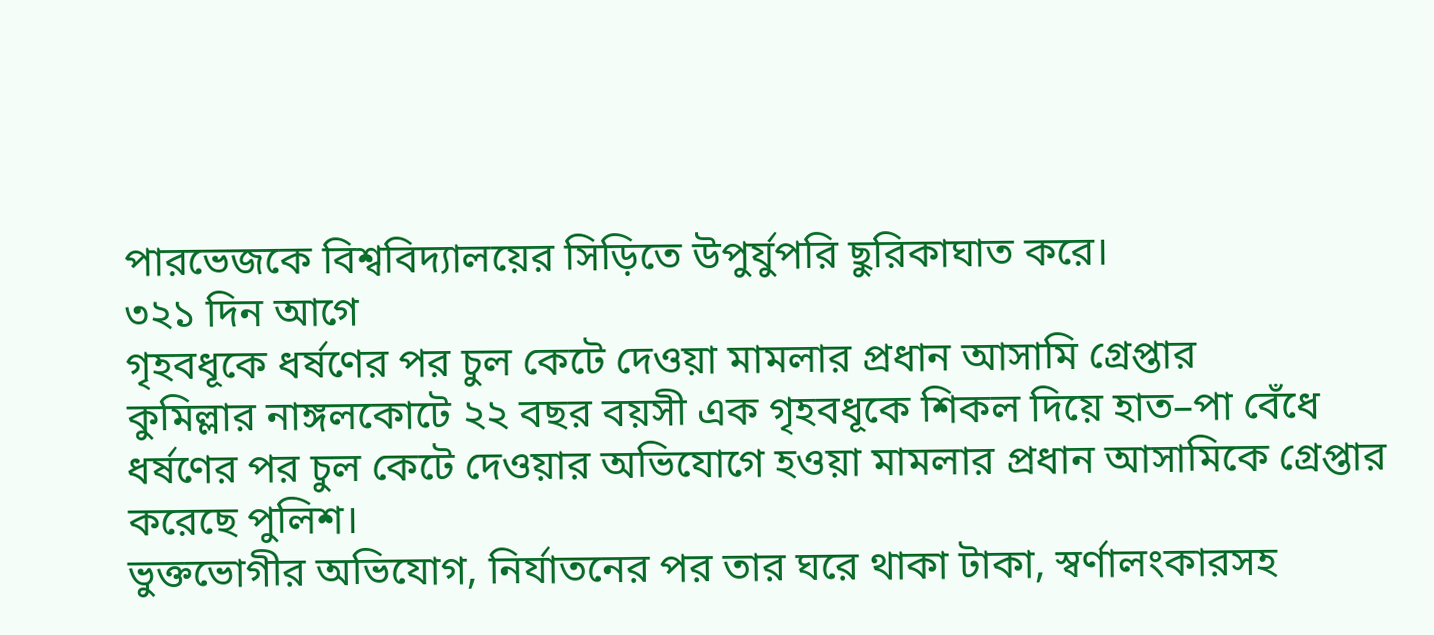পারভেজকে বিশ্ববিদ্যালয়ের সিড়িতে উপুর্যুপরি ছুরিকাঘাত করে।
৩২১ দিন আগে
গৃহবধূকে ধর্ষণের পর চুল কেটে দেওয়া মামলার প্রধান আসামি গ্রেপ্তার
কুমিল্লার নাঙ্গলকোটে ২২ বছর বয়সী এক গৃহবধূকে শিকল দিয়ে হাত–পা বেঁধে ধর্ষণের পর চুল কেটে দেওয়ার অভিযোগে হওয়া মামলার প্রধান আসামিকে গ্রেপ্তার করেছে পুলিশ।
ভুক্তভোগীর অভিযোগ, নির্যাতনের পর তার ঘরে থাকা টাকা, স্বর্ণালংকারসহ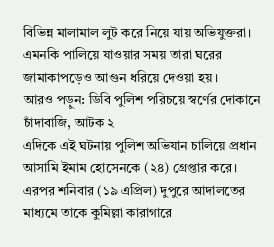বিভিন্ন মালামাল লুট করে নিয়ে যায় অভিযুক্তরা। এমনকি পালিয়ে যাওয়ার সময় তারা ঘরের জামাকাপড়েও আগুন ধরিয়ে দেওয়া হয়।
আরও পড়ুন: ডিবি পুলিশ পরিচয়ে স্বর্ণের দোকানে চাঁদাবাজি, আটক ২
এদিকে এই ঘটনায় পুলিশ অভিযান চালিয়ে প্রধান আসামি ইমাম হোসেনকে (২৪) গ্রেপ্তার করে। এরপর শনিবার (১৯ এপ্রিল) দুপুরে আদালতের মাধ্যমে তাকে কুমিল্লা কারাগারে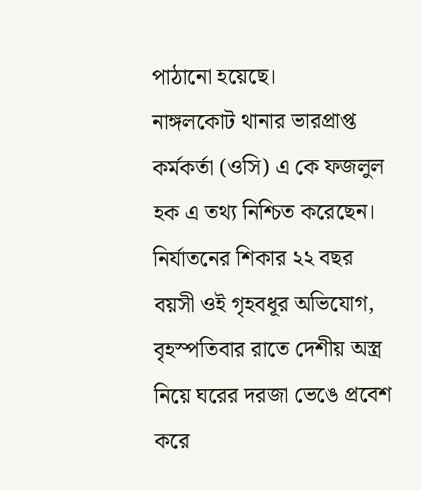পাঠানো হয়েছে।
নাঙ্গলকোট থানার ভারপ্রাপ্ত কর্মকর্তা (ওসি) এ কে ফজলুল হক এ তথ্য নিশ্চিত করেছেন।
নির্যাতনের শিকার ২২ বছর বয়সী ওই গৃহবধূর অভিযোগ, বৃহস্পতিবার রাতে দেশীয় অস্ত্র নিয়ে ঘরের দরজা ভেঙে প্রবেশ করে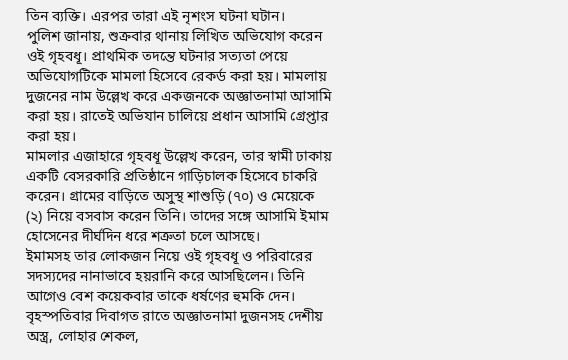তিন ব্যক্তি। এরপর তারা এই নৃশংস ঘটনা ঘটান।
পুলিশ জানায়, শুক্রবার থানায় লিখিত অভিযোগ করেন ওই গৃহবধূ। প্রাথমিক তদন্তে ঘটনার সত্যতা পেয়ে অভিযোগটিকে মামলা হিসেবে রেকর্ড করা হয়। মামলায় দুজনের নাম উল্লেখ করে একজনকে অজ্ঞাতনামা আসামি করা হয়। রাতেই অভিযান চালিয়ে প্রধান আসামি গ্রেপ্তার করা হয়।
মামলার এজাহারে গৃহবধূ উল্লেখ করেন, তার স্বামী ঢাকায় একটি বেসরকারি প্রতিষ্ঠানে গাড়িচালক হিসেবে চাকরি করেন। গ্রামের বাড়িতে অসুস্থ শাশুড়ি (৭০) ও মেয়েকে (২) নিয়ে বসবাস করেন তিনি। তাদের সঙ্গে আসামি ইমাম হোসেনের দীর্ঘদিন ধরে শত্রুতা চলে আসছে।
ইমামসহ তার লোকজন নিয়ে ওই গৃহবধূ ও পরিবারের সদস্যদের নানাভাবে হয়রানি করে আসছিলেন। তিনি আগেও বেশ কয়েকবার তাকে ধর্ষণের হুমকি দেন। বৃহস্পতিবার দিবাগত রাতে অজ্ঞাতনামা দুজনসহ দেশীয় অস্ত্র, লোহার শেকল,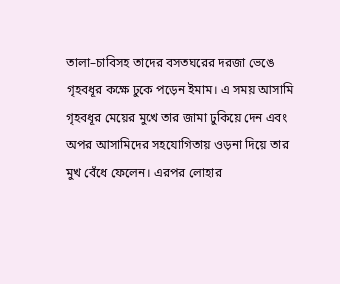তালা–চাবিসহ তাদের বসতঘরের দরজা ভেঙে গৃহবধূর কক্ষে ঢুকে পড়েন ইমাম। এ সময় আসামি গৃহবধূর মেয়ের মুখে তার জামা ঢুকিয়ে দেন এবং অপর আসামিদের সহযোগিতায় ওড়না দিয়ে তার মুখ বেঁধে ফেলেন। এরপর লোহার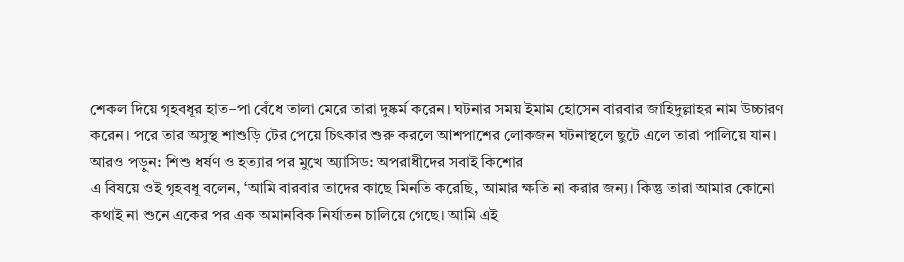শেকল দিয়ে গৃহবধূর হাত–পা বেঁধে তালা মেরে তারা দুষ্কর্ম করেন। ঘটনার সময় ইমাম হোসেন বারবার জাহিদুল্লাহর নাম উচ্চারণ করেন। পরে তার অসুস্থ শাশুড়ি টের পেয়ে চিৎকার শুরু করলে আশপাশের লোকজন ঘটনাস্থলে ছুটে এলে তারা পালিয়ে যান।
আরও পড়ুন: শিশু ধর্ষণ ও হত্যার পর মুখে অ্যাসিড: অপরাধীদের সবাই কিশোর
এ বিষয়ে ওই গৃহবধূ বলেন, ‘আমি বারবার তাদের কাছে মিনতি করেছি, আমার ক্ষতি না করার জন্য। কিন্তু তারা আমার কোনো কথাই না শুনে একের পর এক অমানবিক নির্যাতন চালিয়ে গেছে। আমি এই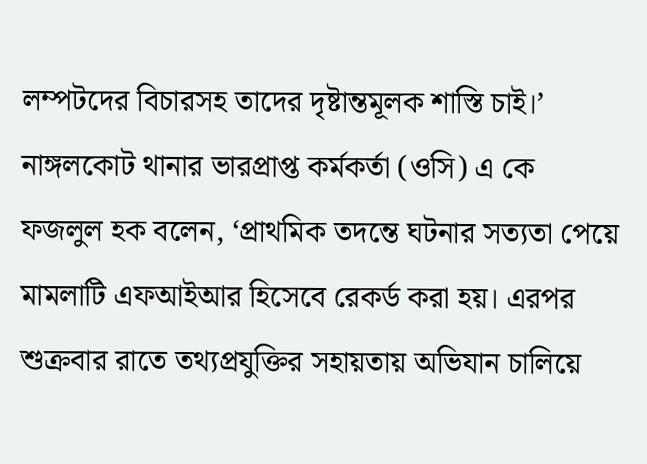লম্পটদের বিচারসহ তাদের দৃষ্টান্তমূলক শাস্তি চাই।’
নাঙ্গলকোট থানার ভারপ্রাপ্ত কর্মকর্তা (ওসি) এ কে ফজলুল হক বলেন, ‘প্রাথমিক তদন্তে ঘটনার সত্যতা পেয়ে মামলাটি এফআইআর হিসেবে রেকর্ড করা হয়। এরপর শুক্রবার রাতে তথ্যপ্রযুক্তির সহায়তায় অভিযান চালিয়ে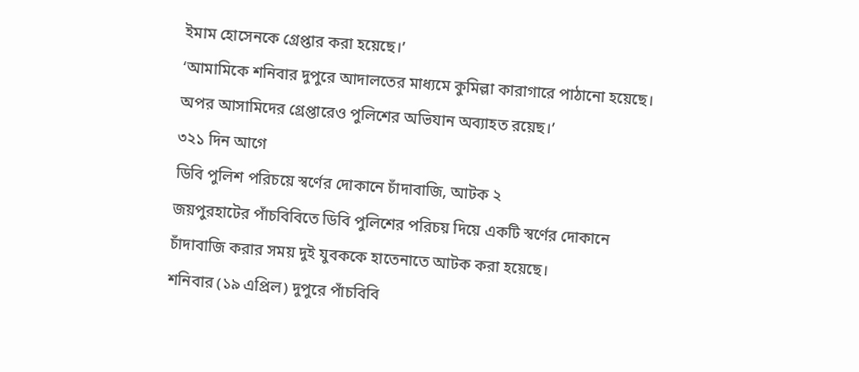ইমাম হোসেনকে গ্রেপ্তার করা হয়েছে।’
‘আমামিকে শনিবার দুপুরে আদালতের মাধ্যমে কুমিল্লা কারাগারে পাঠানো হয়েছে। অপর আসামিদের গ্রেপ্তারেও পুলিশের অভিযান অব্যাহত রয়েছ।’
৩২১ দিন আগে
ডিবি পুলিশ পরিচয়ে স্বর্ণের দোকানে চাঁদাবাজি, আটক ২
জয়পুরহাটের পাঁচবিবিতে ডিবি পুলিশের পরিচয় দিয়ে একটি স্বর্ণের দোকানে চাঁদাবাজি করার সময় দুই যুবককে হাতেনাতে আটক করা হয়েছে।
শনিবার (১৯ এপ্রিল) দুপুরে পাঁচবিবি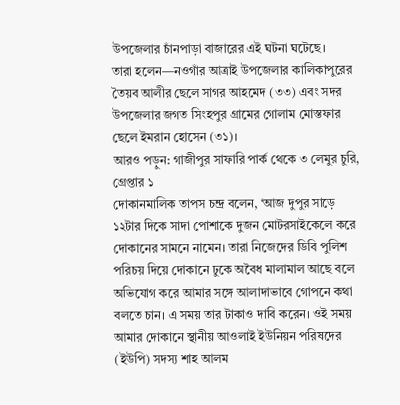উপজেলার চাঁনপাড়া বাজারের এই ঘটনা ঘটেছে।
তারা হলেন—নওগাঁর আত্রাই উপজেলার কালিকাপুরের তৈয়ব আলীর ছেলে সাগর আহমেদ (৩৩) এবং সদর উপজেলার জগত সিংহপুর গ্রামের গোলাম মোস্তফার ছেলে ইমরান হোসেন (৩১)।
আরও পড়ুন: গাজীপুর সাফারি পার্ক থেকে ৩ লেমুর চুরি, গ্রেপ্তার ১
দোকানমালিক তাপস চন্দ্র বলেন, ‘আজ দুপুর সাড়ে ১২টার দিকে সাদা পোশাকে দুজন মোটরসাইকেলে করে দোকানের সামনে নামেন। তারা নিজেদের ডিবি পুলিশ পরিচয় দিয়ে দোকানে ঢুকে অবৈধ মালামাল আছে বলে অভিযোগ করে আমার সঙ্গে আলাদাভাবে গোপনে কথা বলতে চান। এ সময় তার টাকাও দাবি করেন। ওই সময় আমার দোকানে স্থানীয় আওলাই ইউনিয়ন পরিষদের (ইউপি) সদস্য শাহ আলম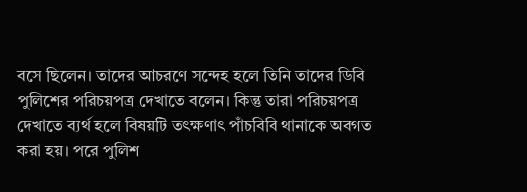বসে ছিলেন। তাদের আচরণে সন্দেহ হলে তিনি তাদের ডিবি পুলিশের পরিচয়পত্র দেখাতে বলেন। কিন্তু তারা পরিচয়পত্র দেখাতে ব্যর্থ হলে বিষয়টি তৎক্ষণাৎ পাঁচবিবি থানাকে অবগত করা হয়। পরে পুলিশ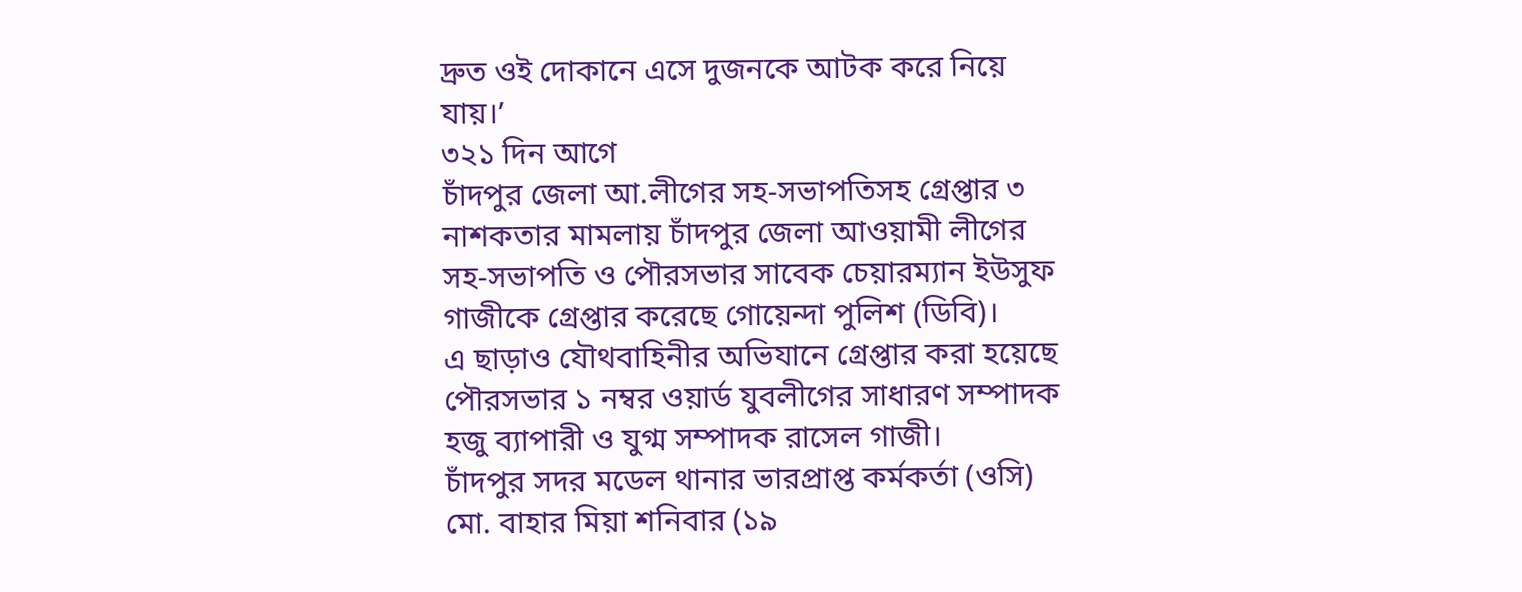দ্রুত ওই দোকানে এসে দুজনকে আটক করে নিয়ে যায়।’
৩২১ দিন আগে
চাঁদপুর জেলা আ.লীগের সহ-সভাপতিসহ গ্রেপ্তার ৩
নাশকতার মামলায় চাঁদপুর জেলা আওয়ামী লীগের সহ-সভাপতি ও পৌরসভার সাবেক চেয়ারম্যান ইউসুফ গাজীকে গ্রেপ্তার করেছে গোয়েন্দা পুলিশ (ডিবি)।
এ ছাড়াও যৌথবাহিনীর অভিযানে গ্রেপ্তার করা হয়েছে পৌরসভার ১ নম্বর ওয়ার্ড যুবলীগের সাধারণ সম্পাদক হজু ব্যাপারী ও যুগ্ম সম্পাদক রাসেল গাজী।
চাঁদপুর সদর মডেল থানার ভারপ্রাপ্ত কর্মকর্তা (ওসি) মো. বাহার মিয়া শনিবার (১৯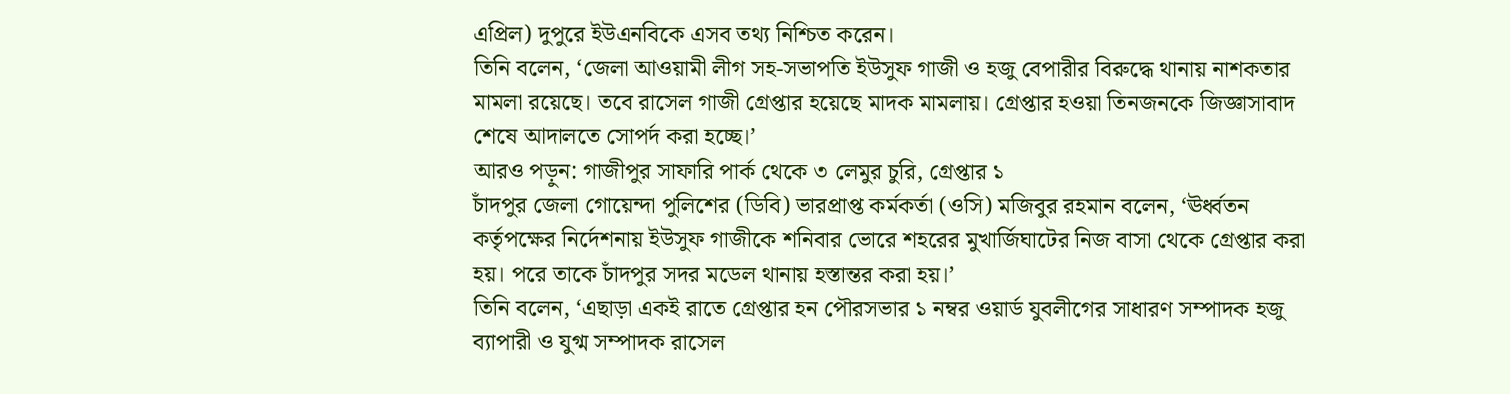এপ্রিল) দুপুরে ইউএনবিকে এসব তথ্য নিশ্চিত করেন।
তিনি বলেন, ‘জেলা আওয়ামী লীগ সহ-সভাপতি ইউসুফ গাজী ও হজু বেপারীর বিরুদ্ধে থানায় নাশকতার মামলা রয়েছে। তবে রাসেল গাজী গ্রেপ্তার হয়েছে মাদক মামলায়। গ্রেপ্তার হওয়া তিনজনকে জিজ্ঞাসাবাদ শেষে আদালতে সোপর্দ করা হচ্ছে।’
আরও পড়ুন: গাজীপুর সাফারি পার্ক থেকে ৩ লেমুর চুরি, গ্রেপ্তার ১
চাঁদপুর জেলা গোয়েন্দা পুলিশের (ডিবি) ভারপ্রাপ্ত কর্মকর্তা (ওসি) মজিবুর রহমান বলেন, ‘ঊর্ধ্বতন কর্তৃপক্ষের নির্দেশনায় ইউসুফ গাজীকে শনিবার ভোরে শহরের মুখার্জিঘাটের নিজ বাসা থেকে গ্রেপ্তার করা হয়। পরে তাকে চাঁদপুর সদর মডেল থানায় হস্তান্তর করা হয়।’
তিনি বলেন, ‘এছাড়া একই রাতে গ্রেপ্তার হন পৌরসভার ১ নম্বর ওয়ার্ড যুবলীগের সাধারণ সম্পাদক হজু ব্যাপারী ও যুগ্ম সম্পাদক রাসেল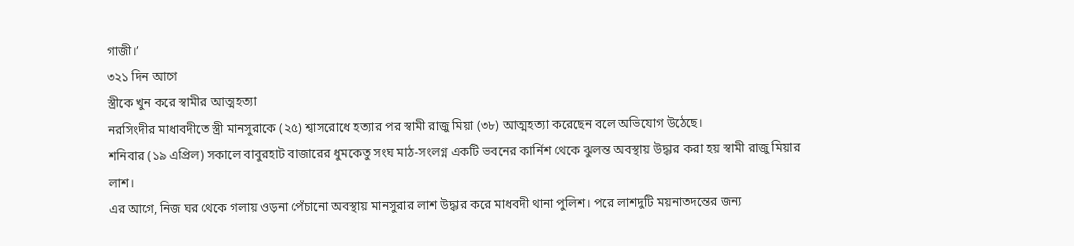গাজী।’
৩২১ দিন আগে
স্ত্রীকে খুন করে স্বামীর আত্মহত্যা
নরসিংদীর মাধাবদীতে স্ত্রী মানসুরাকে (২৫) শ্বাসরোধে হত্যার পর স্বামী রাজু মিয়া (৩৮) আত্মহত্যা করেছেন বলে অভিযোগ উঠেছে।
শনিবার (১৯ এপ্রিল) সকালে বাবুরহাট বাজারের ধুমকেতু সংঘ মাঠ-সংলগ্ন একটি ভবনের কার্নিশ থেকে ঝুলন্ত অবস্থায় উদ্ধার করা হয় স্বামী রাজু মিয়ার লাশ।
এর আগে, নিজ ঘর থেকে গলায় ওড়না পেঁচানো অবস্থায় মানসুরার লাশ উদ্ধার করে মাধবদী থানা পুলিশ। পরে লাশদুটি ময়নাতদন্তের জন্য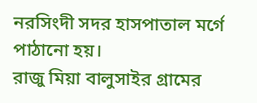নরসিংদী সদর হাসপাতাল মর্গে পাঠানো হয়।
রাজু মিয়া বালুসাইর গ্রামের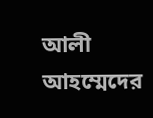আলী আহম্মেদের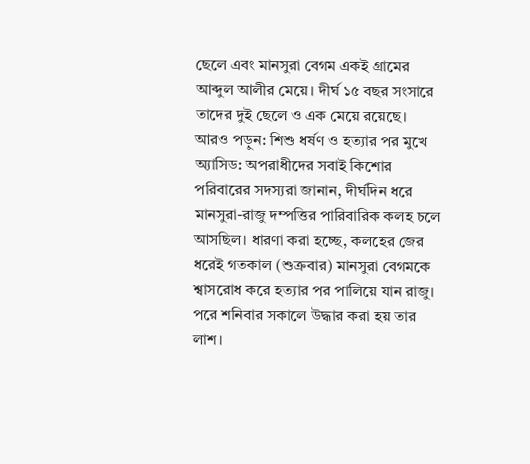ছেলে এবং মানসুরা বেগম একই গ্রামের আব্দুল আলীর মেয়ে। দীর্ঘ ১৫ বছর সংসারে তাদের দুই ছেলে ও এক মেয়ে রয়েছে।
আরও পড়ুন: শিশু ধর্ষণ ও হত্যার পর মুখে অ্যাসিড: অপরাধীদের সবাই কিশোর
পরিবারের সদস্যরা জানান, দীর্ঘদিন ধরে মানসুরা-রাজু দম্পত্তির পারিবারিক কলহ চলে আসছিল। ধারণা করা হচ্ছে, কলহের জের ধরেই গতকাল (শুক্রবার) মানসুরা বেগমকে শ্বাসরোধ করে হত্যার পর পালিয়ে যান রাজু। পরে শনিবার সকালে উদ্ধার করা হয় তার লাশ।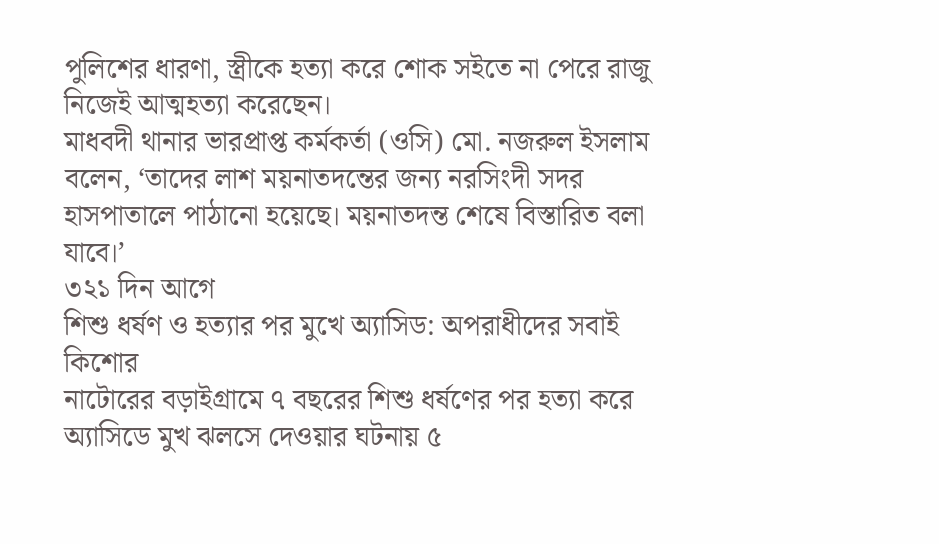পুলিশের ধারণা, স্ত্রীকে হত্যা করে শোক সইতে না পেরে রাজু নিজেই আত্মহত্যা করেছেন।
মাধবদী থানার ভারপ্রাপ্ত কর্মকর্তা (ওসি) মো. নজরুল ইসলাম বলেন, ‘তাদের লাশ ময়নাতদন্তের জন্য নরসিংদী সদর হাসপাতালে পাঠানো হয়েছে। ময়নাতদন্ত শেষে বিস্তারিত বলা যাবে।’
৩২১ দিন আগে
শিশু ধর্ষণ ও হত্যার পর মুখে অ্যাসিড: অপরাধীদের সবাই কিশোর
নাটোরের বড়াইগ্রামে ৭ বছরের শিশু ধর্ষণের পর হত্যা করে অ্যাসিডে মুখ ঝলসে দেওয়ার ঘটনায় ৫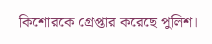কিশোরকে গ্রেপ্তার করেছে পুলিশ।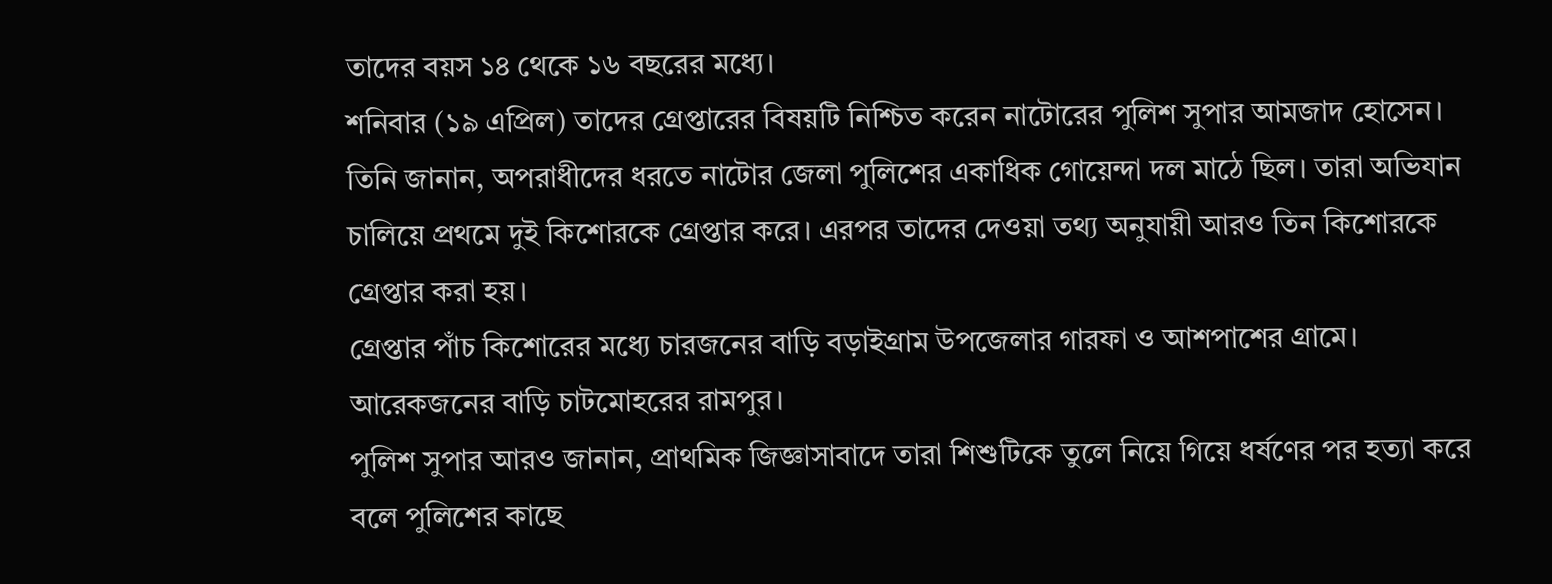তাদের বয়স ১৪ থেকে ১৬ বছরের মধ্যে।
শনিবার (১৯ এপ্রিল) তাদের গ্রেপ্তারের বিষয়টি নিশ্চিত করেন নাটোরের পুলিশ সুপার আমজাদ হোসেন।
তিনি জানান, অপরাধীদের ধরতে নাটোর জেলা পুলিশের একাধিক গোয়েন্দা দল মাঠে ছিল। তারা অভিযান চালিয়ে প্রথমে দুই কিশোরকে গ্রেপ্তার করে। এরপর তাদের দেওয়া তথ্য অনুযায়ী আরও তিন কিশোরকে গ্রেপ্তার করা হয়।
গ্রেপ্তার পাঁচ কিশোরের মধ্যে চারজনের বাড়ি বড়াইগ্রাম উপজেলার গারফা ও আশপাশের গ্রামে। আরেকজনের বাড়ি চাটমোহরের রামপুর।
পুলিশ সুপার আরও জানান, প্রাথমিক জিজ্ঞাসাবাদে তারা শিশুটিকে তুলে নিয়ে গিয়ে ধর্ষণের পর হত্যা করে বলে পুলিশের কাছে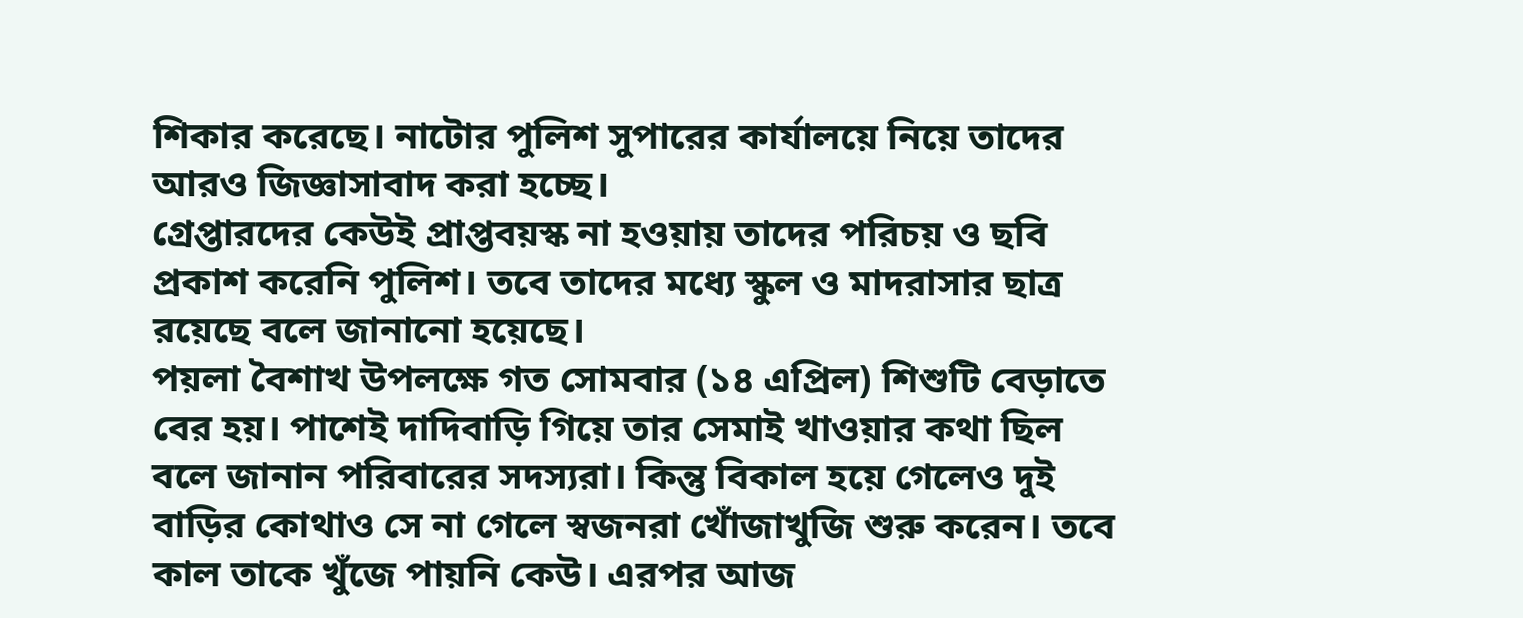শিকার করেছে। নাটোর পুলিশ সুপারের কার্যালয়ে নিয়ে তাদের আরও জিজ্ঞাসাবাদ করা হচ্ছে।
গ্রেপ্তারদের কেউই প্রাপ্তবয়স্ক না হওয়ায় তাদের পরিচয় ও ছবি প্রকাশ করেনি পুলিশ। তবে তাদের মধ্যে স্কুল ও মাদরাসার ছাত্র রয়েছে বলে জানানো হয়েছে।
পয়লা বৈশাখ উপলক্ষে গত সোমবার (১৪ এপ্রিল) শিশুটি বেড়াতে বের হয়। পাশেই দাদিবাড়ি গিয়ে তার সেমাই খাওয়ার কথা ছিল বলে জানান পরিবারের সদস্যরা। কিন্তু বিকাল হয়ে গেলেও দুই বাড়ির কোথাও সে না গেলে স্বজনরা খোঁজাখুজি শুরু করেন। তবে কাল তাকে খুঁজে পায়নি কেউ। এরপর আজ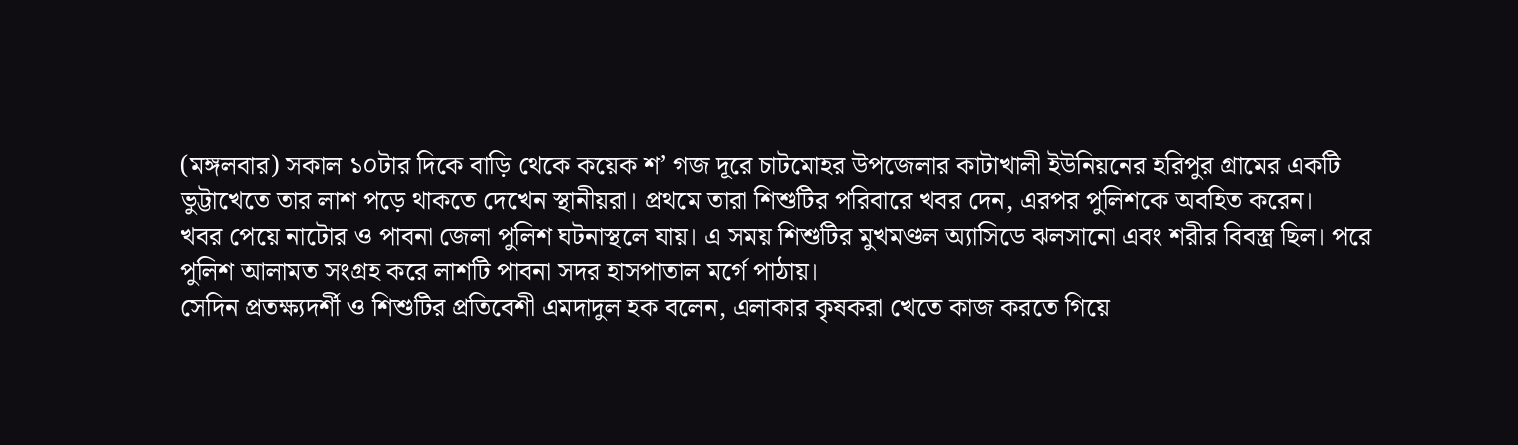(মঙ্গলবার) সকাল ১০টার দিকে বাড়ি থেকে কয়েক শ’ গজ দূরে চাটমোহর উপজেলার কাটাখালী ইউনিয়নের হরিপুর গ্রামের একটি ভুট্টাখেতে তার লাশ পড়ে থাকতে দেখেন স্থানীয়রা। প্রথমে তারা শিশুটির পরিবারে খবর দেন, এরপর পুলিশকে অবহিত করেন।
খবর পেয়ে নাটোর ও পাবনা জেলা পুলিশ ঘটনাস্থলে যায়। এ সময় শিশুটির মুখমণ্ডল অ্যাসিডে ঝলসানো এবং শরীর বিবস্ত্র ছিল। পরে পুলিশ আলামত সংগ্রহ করে লাশটি পাবনা সদর হাসপাতাল মর্গে পাঠায়।
সেদিন প্রতক্ষ্যদর্শী ও শিশুটির প্রতিবেশী এমদাদুল হক বলেন, এলাকার কৃষকরা খেতে কাজ করতে গিয়ে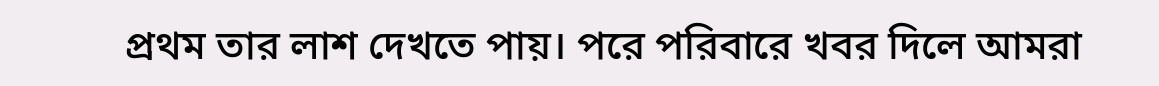প্রথম তার লাশ দেখতে পায়। পরে পরিবারে খবর দিলে আমরা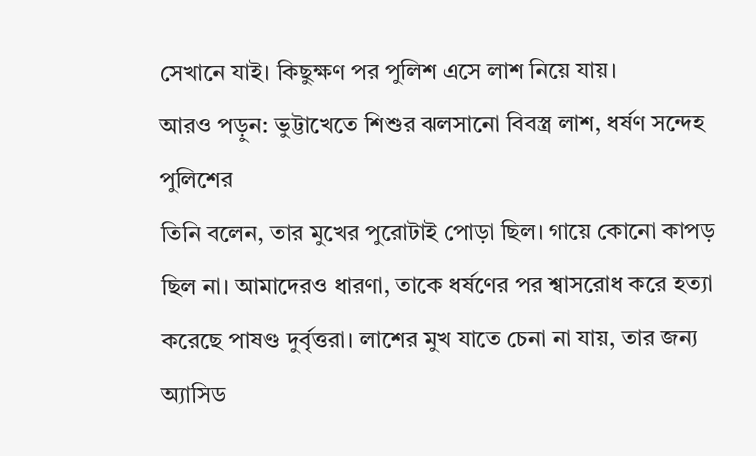সেখানে যাই। কিছুক্ষণ পর পুলিশ এসে লাশ নিয়ে যায়।
আরও পড়ুন: ভুট্টাখেতে শিশুর ঝলসানো বিবস্ত্র লাশ, ধর্ষণ সন্দেহ পুলিশের
তিনি বলেন, তার মুখের পুরোটাই পোড়া ছিল। গায়ে কোনো কাপড় ছিল না। আমাদেরও ধারণা, তাকে ধর্ষণের পর শ্বাসরোধ করে হত্যা করেছে পাষণ্ড দুর্বৃত্তরা। লাশের মুখ যাতে চেনা না যায়, তার জন্য অ্যাসিড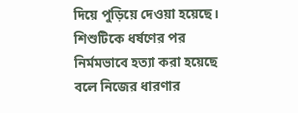দিয়ে পুড়িয়ে দেওয়া হয়েছে।
শিশুটিকে ধর্ষণের পর নির্মমভাবে হত্যা করা হয়েছে বলে নিজের ধারণার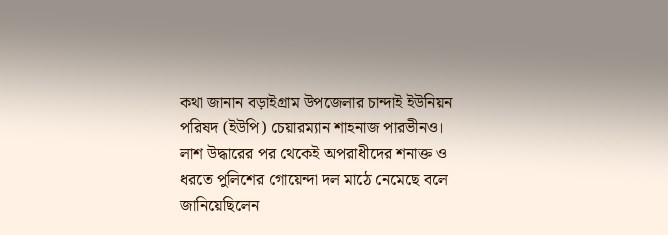কথা জানান বড়াইগ্রাম উপজেলার চান্দাই ইউনিয়ন পরিষদ (ইউপি) চেয়ারম্যান শাহনাজ পারভীনও।
লাশ উদ্ধারের পর থেকেই অপরাধীদের শনাক্ত ও ধরতে পুলিশের গোয়েন্দা দল মাঠে নেমেছে বলে জানিয়েছিলেন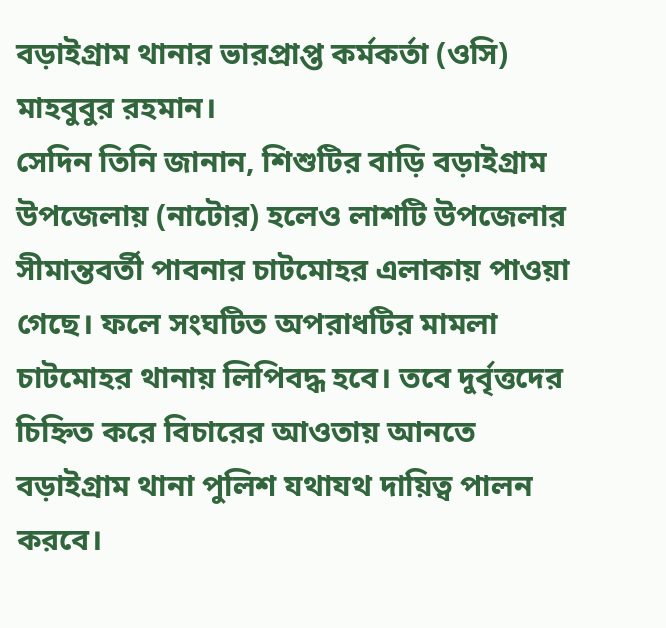বড়াইগ্রাম থানার ভারপ্রাপ্ত কর্মকর্তা (ওসি) মাহবুবুর রহমান।
সেদিন তিনি জানান, শিশুটির বাড়ি বড়াইগ্রাম উপজেলায় (নাটোর) হলেও লাশটি উপজেলার সীমান্তবর্তী পাবনার চাটমোহর এলাকায় পাওয়া গেছে। ফলে সংঘটিত অপরাধটির মামলা চাটমোহর থানায় লিপিবদ্ধ হবে। তবে দুর্বৃত্তদের চিহ্নিত করে বিচারের আওতায় আনতে বড়াইগ্রাম থানা পুলিশ যথাযথ দায়িত্ব পালন করবে।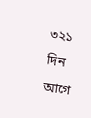৩২১ দিন আগে